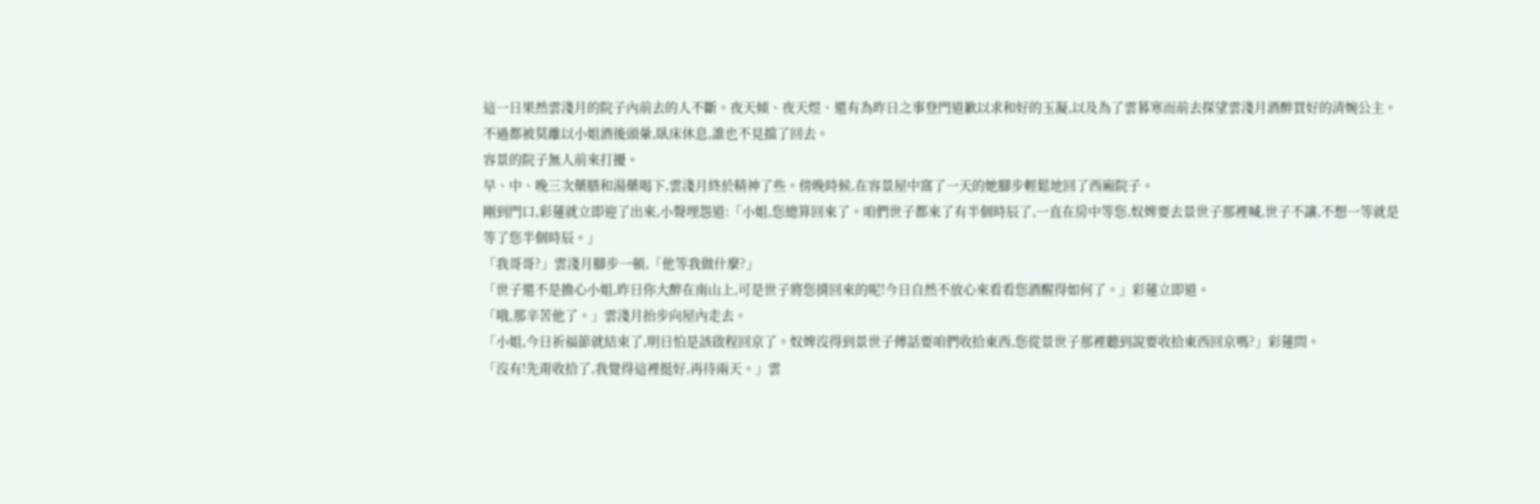這一日果然雲淺月的院子內前去的人不斷。夜天傾、夜天煜、還有為昨日之事登門道歉以求和好的玉凝,以及為了雲暮寒而前去探望雲淺月酒醉買好的清婉公主。不過都被莫離以小姐酒後頭暈,臥床休息,誰也不見擋了回去。
容景的院子無人前來打擾。
早、中、晚三次藥膳和湯藥喝下,雲淺月終於精神了些。傍晚時候,在容景屋中窩了一天的她腳步輕鬆地回了西廂院子。
剛到門口,彩蓮就立即迎了出來,小聲埋怨道:「小姐,您總算回來了。咱們世子都來了有半個時辰了,一直在房中等您,奴婢要去景世子那裡喊,世子不讓,不想一等就是等了您半個時辰。」
「我哥哥?」雲淺月腳步一頓,「他等我做什麼?」
「世子還不是擔心小姐,昨日你大醉在南山上,可是世子將您揹回來的呢!今日自然不放心來看看您酒醒得如何了。」彩蓮立即道。
「哦,那辛苦他了。」雲淺月抬步向屋內走去。
「小姐,今日祈福節就結束了,明日怕是該啟程回京了。奴婢沒得到景世子傳話要咱們收拾東西,您從景世子那裡聽到說要收拾東西回京嗎?」彩蓮問。
「沒有!先甭收拾了,我覺得這裡挺好,再待兩天。」雲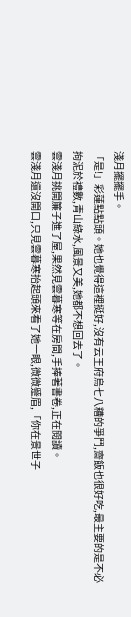淺月擺擺手。
「是!」彩蓮點點頭。她也覺得這裡挺好,沒有云王府烏七八糟的爭鬥,齋飯也很好吃,最主要的是不必拘泥於禮數,青山綠水,風景又美,她都不想回去了。
雲淺月挑開簾子進了屋,果然見雲暮寒等在房間,手捧著書卷,正在閱讀。
雲淺月還沒開口,只見雲暮寒抬起頭來看了她一眼,微微蹙眉,「你在景世子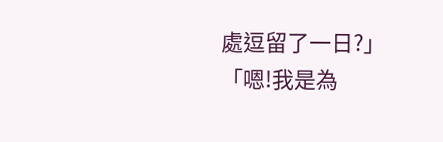處逗留了一日?」
「嗯!我是為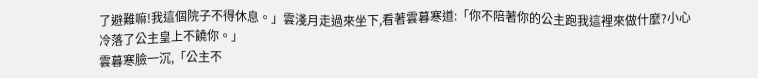了避難嘛!我這個院子不得休息。」雲淺月走過來坐下,看著雲暮寒道:「你不陪著你的公主跑我這裡來做什麼?小心冷落了公主皇上不饒你。」
雲暮寒臉一沉,「公主不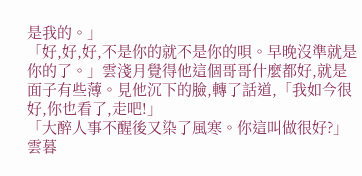是我的。」
「好,好,好,不是你的就不是你的唄。早晚沒準就是你的了。」雲淺月覺得他這個哥哥什麼都好,就是面子有些薄。見他沉下的臉,轉了話道,「我如今很好,你也看了,走吧!」
「大醉人事不醒後又染了風寒。你這叫做很好?」雲暮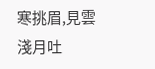寒挑眉,見雲淺月吐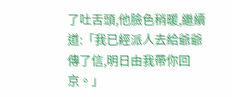了吐舌頭,他臉色稍暖,繼續道:「我已經派人去給爺爺傳了信,明日由我帶你回京。」